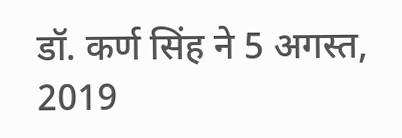डॉ. कर्ण सिंह ने 5 अगस्त, 2019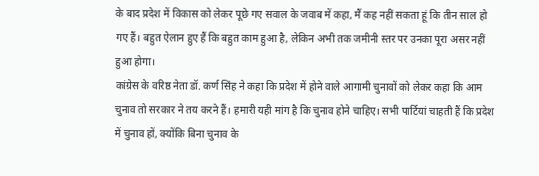के बाद प्रदेश में विकास को लेकर पूछे गए सवाल के जवाब में कहा, मैं कह नहीं सकता हूं कि तीन साल हो गए हैं। बहुत ऐलान हुए हैं कि बहुत काम हुआ है, लेकिन अभी तक जमीनी स्तर पर उनका पूरा असर नहीं हुआ होगा।
कांग्रेस के वरिष्ठ नेता डॉ. कर्ण सिंह ने कहा कि प्रदेश में होने वाले आगामी चुनावों को लेकर कहा कि आम चुनाव तो सरकार ने तय करने हैं। हमारी यही मांग है कि चुनाव होने चाहिए। सभी पार्टियां चाहती हैं कि प्रदेश में चुनाव हों, क्योंकि बिना चुनाव के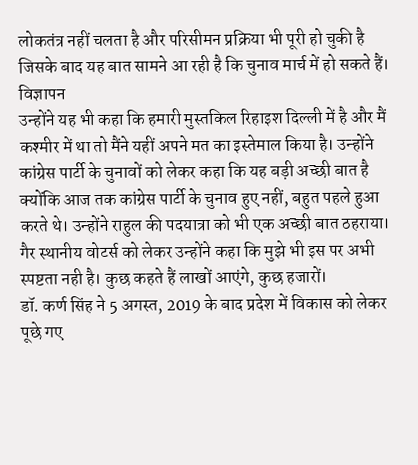लोकतंत्र नहीं चलता है और परिसीमन प्रक्रिया भी पूरी हो चुकी है जिसके बाद यह बात सामने आ रही है कि चुनाव मार्च में हो सकते हैं।
विज्ञापन
उन्होंने यह भी कहा कि हमारी मुस्तकिल रिहाइश दिल्ली में है और मैं कश्मीर में था तो मैंने यहीं अपने मत का इस्तेमाल किया है। उन्होंने कांग्रेस पार्टी के चुनावों को लेकर कहा कि यह बड़ी अच्छी बात है क्योंकि आज तक कांग्रेस पार्टी के चुनाव हुए नहीं, बहुत पहले हुआ करते थे। उन्होंने राहुल की पदयात्रा को भी एक अच्छी बात ठहराया। गैर स्थानीय वोटर्स को लेकर उन्होंने कहा कि मुझे भी इस पर अभी स्पष्टता नही है। कुछ कहते हैं लाखों आएंगे, कुछ हजारों।
डॉ. कर्ण सिंह ने 5 अगस्त, 2019 के बाद प्रदेश में विकास को लेकर पूछे गए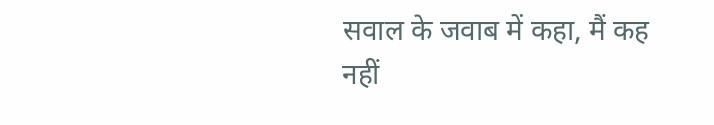सवाल के जवाब में कहा, मैं कह नहीं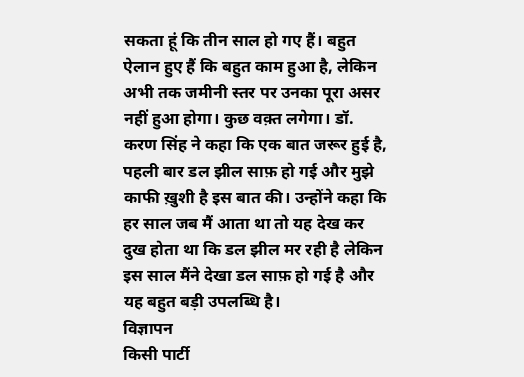सकता हूं कि तीन साल हो गए हैं। बहुत ऐलान हुए हैं कि बहुत काम हुआ है, लेकिन अभी तक जमीनी स्तर पर उनका पूरा असर नहीं हुआ होगा। कुछ वक़्त लगेगा। डॉ. करण सिंह ने कहा कि एक बात जरूर हुई है, पहली बार डल झील साफ़ हो गई और मुझे काफी ख़ुशी है इस बात की। उन्होंने कहा कि हर साल जब मैं आता था तो यह देख कर दुख होता था कि डल झील मर रही है लेकिन इस साल मैंने देखा डल साफ़ हो गई है और यह बहुत बड़ी उपलब्धि है।
विज्ञापन
किसी पार्टी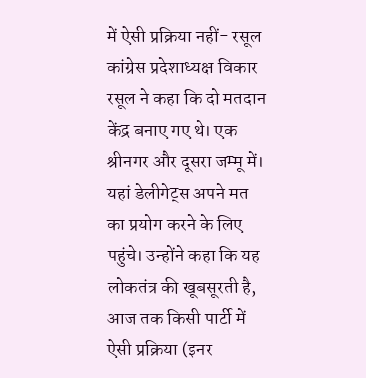में ऐसी प्रक्रिया नहीं- रसूल
कांग्रेस प्रदेशाध्यक्ष विकार रसूल ने कहा कि दो मतदान केंद्र बनाए गए थे। एक श्रीनगर और दूसरा जम्मू में। यहां डेलीगेट्स अपने मत का प्रयोग करने के लिए पहुंचे। उन्होंने कहा कि यह लोकतंत्र की खूबसूरती है, आज तक किसी पार्टी में ऐसी प्रक्रिया (इनर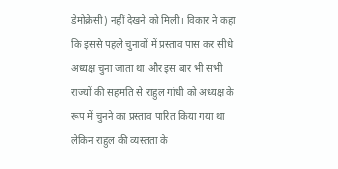डेमोक्रेसी) नहीं देखने को मिली। विकार ने कहा कि इससे पहले चुनावों में प्रस्ताव पास कर सीधे अध्यक्ष चुना जाता था और इस बार भी सभी राज्यों की सहमति से राहुल गांधी को अध्यक्ष के रूप में चुनने का प्रस्ताव पारित किया गया था लेकिन राहुल की व्यस्तता के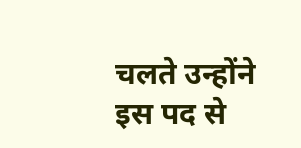चलते उन्होंने इस पद से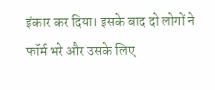इंकार कर दिया। इसके बाद दो लोगों ने फॉर्म भरे और उसके लिए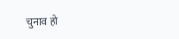चुनाव हो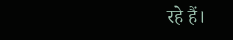रहे हैं।